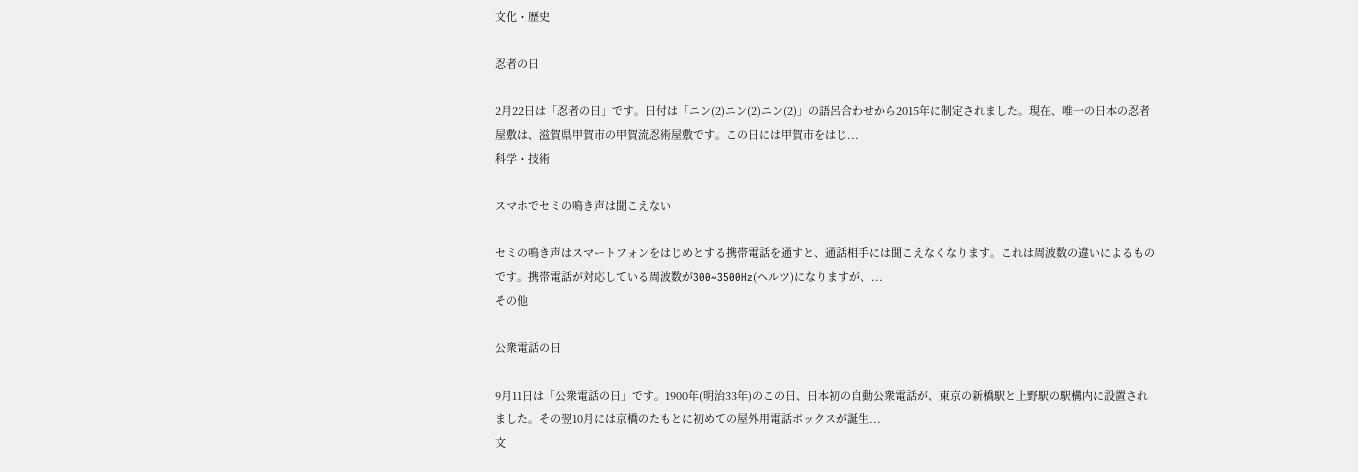文化・歴史

忍者の日

2月22日は「忍者の日」です。日付は「ニン(2)ニン(2)ニン(2)」の語呂合わせから2015年に制定されました。現在、唯一の日本の忍者屋敷は、滋賀県甲賀市の甲賀流忍術屋敷です。この日には甲賀市をはじ...
科学・技術

スマホでセミの鳴き声は聞こえない

セミの鳴き声はスマートフォンをはじめとする携帯電話を通すと、通話相手には聞こえなくなります。これは周波数の違いによるものです。携帯電話が対応している周波数が300~3500Hz(ヘルツ)になりますが、...
その他

公衆電話の日

9月11日は「公衆電話の日」です。1900年(明治33年)のこの日、日本初の自動公衆電話が、東京の新橋駅と上野駅の駅構内に設置されました。その翌10月には京橋のたもとに初めての屋外用電話ボックスが誕生...
文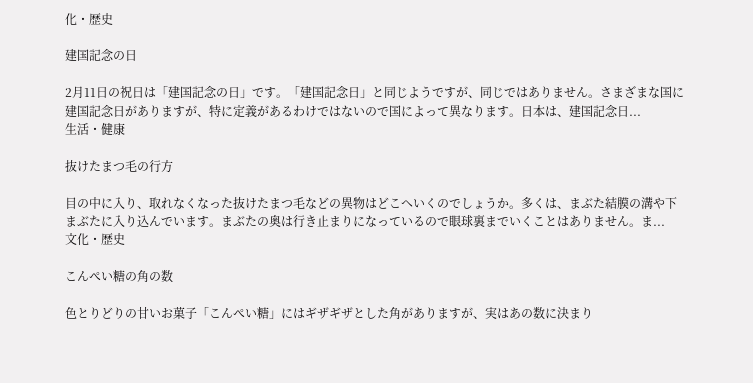化・歴史

建国記念の日

2月11日の祝日は「建国記念の日」です。「建国記念日」と同じようですが、同じではありません。さまざまな国に建国記念日がありますが、特に定義があるわけではないので国によって異なります。日本は、建国記念日...
生活・健康

抜けたまつ毛の行方

目の中に入り、取れなくなった抜けたまつ毛などの異物はどこへいくのでしょうか。多くは、まぶた結膜の溝や下まぶたに入り込んでいます。まぶたの奥は行き止まりになっているので眼球裏までいくことはありません。ま...
文化・歴史

こんぺい糖の角の数

色とりどりの甘いお菓子「こんぺい糖」にはギザギザとした角がありますが、実はあの数に決まり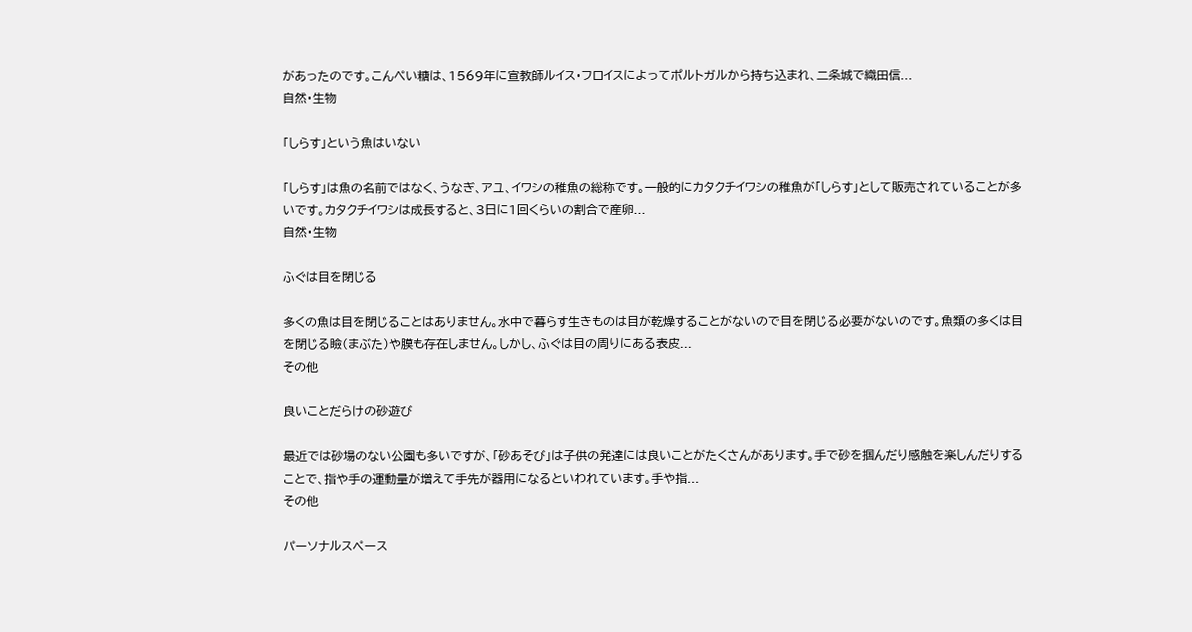があったのです。こんぺい糖は、1569年に宣教師ルイス・フロイスによってポルトガルから持ち込まれ、二条城で織田信...
自然・生物

「しらす」という魚はいない

「しらす」は魚の名前ではなく、うなぎ、アユ、イワシの稚魚の総称です。一般的にカタクチイワシの稚魚が「しらす」として販売されていることが多いです。カタクチイワシは成長すると、3日に1回くらいの割合で産卵...
自然・生物

ふぐは目を閉じる

多くの魚は目を閉じることはありません。水中で暮らす生きものは目が乾燥することがないので目を閉じる必要がないのです。魚類の多くは目を閉じる瞼(まぶた)や膜も存在しません。しかし、ふぐは目の周りにある表皮...
その他

良いことだらけの砂遊び

最近では砂場のない公園も多いですが、「砂あそび」は子供の発達には良いことがたくさんがあります。手で砂を掴んだり感触を楽しんだりすることで、指や手の運動量が増えて手先が器用になるといわれています。手や指...
その他

パーソナルスペース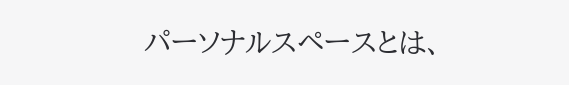パーソナルスペースとは、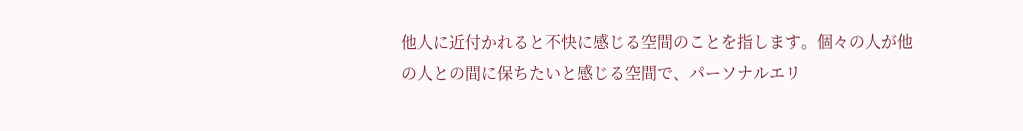他人に近付かれると不快に感じる空間のことを指します。個々の人が他の人との間に保ちたいと感じる空間で、パーソナルエリ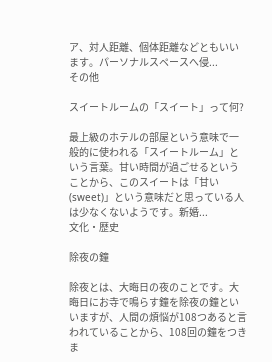ア、対人距離、個体距離などともいいます。パーソナルスペースへ侵...
その他

スイートルームの「スイート」って何?

最上級のホテルの部屋という意味で一般的に使われる「スイートルーム」という言葉。甘い時間が過ごせるということから、このスイートは「甘い(sweet)」という意味だと思っている人は少なくないようです。新婚...
文化・歴史

除夜の鐘

除夜とは、大晦日の夜のことです。大晦日にお寺で鳴らす鐘を除夜の鐘といいますが、人間の煩悩が108つあると言われていることから、108回の鐘をつきま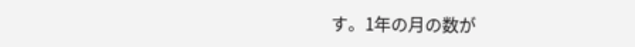す。1年の月の数が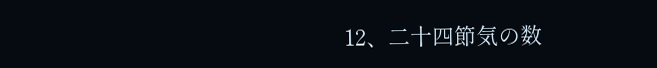12、二十四節気の数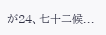が24、七十二候...